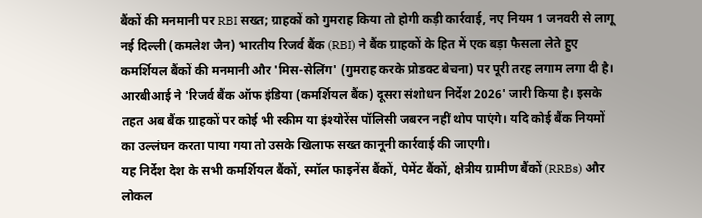बैंकों की मनमानी पर RBI सख्त; ग्राहकों को गुमराह किया तो होगी कड़ी कार्रवाई, नए नियम 1 जनवरी से लागू
नई दिल्ली (कमलेश जैन) भारतीय रिजर्व बैंक (RBI) ने बैंक ग्राहकों के हित में एक बड़ा फैसला लेते हुए कमर्शियल बैंकों की मनमानी और 'मिस-सेलिंग' (गुमराह करके प्रोडक्ट बेचना) पर पूरी तरह लगाम लगा दी है। आरबीआई ने 'रिजर्व बैंक ऑफ इंडिया (कमर्शियल बैंक) दूसरा संशोधन निर्देश 2026' जारी किया है। इसके तहत अब बैंक ग्राहकों पर कोई भी स्कीम या इंश्योरेंस पॉलिसी जबरन नहीं थोप पाएंगे। यदि कोई बैंक नियमों का उल्लंघन करता पाया गया तो उसके खिलाफ सख्त कानूनी कार्रवाई की जाएगी।
यह निर्देश देश के सभी कमर्शियल बैंकों, स्मॉल फाइनेंस बैंकों, पेमेंट बैंकों, क्षेत्रीय ग्रामीण बैंकों (RRBs) और लोकल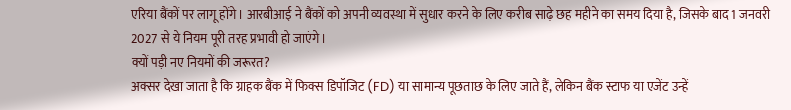एरिया बैंकों पर लागू होंगे। आरबीआई ने बैंकों को अपनी व्यवस्था में सुधार करने के लिए करीब साढ़े छह महीने का समय दिया है, जिसके बाद 1 जनवरी 2027 से ये नियम पूरी तरह प्रभावी हो जाएंगे।
क्यों पड़ी नए नियमों की जरूरत?
अक्सर देखा जाता है कि ग्राहक बैंक में फिक्स डिपॉजिट (FD) या सामान्य पूछताछ के लिए जाते हैं, लेकिन बैंक स्टाफ या एजेंट उन्हें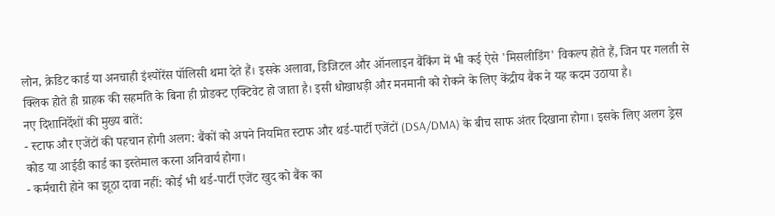लोन, क्रेडिट कार्ड या अनचाही इंश्योरेंस पॉलिसी थमा देते हैं। इसके अलावा, डिजिटल और ऑनलाइन बैंकिंग में भी कई ऐसे 'मिसलीडिंग' विकल्प होते हैं, जिन पर गलती से क्लिक होते ही ग्राहक की सहमति के बिना ही प्रोडक्ट एक्टिवेट हो जाता है। इसी धोखाधड़ी और मनमानी को रोकने के लिए केंद्रीय बैंक ने यह कदम उठाया है।
नए दिशानिर्देशों की मुख्य बातें:
- स्टाफ और एजेंटों की पहचान होगी अलग: बैंकों को अपने नियमित स्टाफ और थर्ड-पार्टी एजेंटों (DSA/DMA) के बीच साफ अंतर दिखाना होगा। इसके लिए अलग ड्रेस कोड या आईडी कार्ड का इस्तेमाल करना अनिवार्य होगा।
- कर्मचारी होने का झूठा दावा नहीं: कोई भी थर्ड-पार्टी एजेंट खुद को बैंक का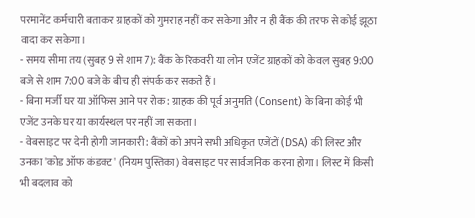परमानेंट कर्मचारी बताकर ग्राहकों को गुमराह नहीं कर सकेगा और न ही बैंक की तरफ से कोई झूठा वादा कर सकेगा।
- समय सीमा तय (सुबह 9 से शाम 7): बैंक के रिकवरी या लोन एजेंट ग्राहकों को केवल सुबह 9:00 बजे से शाम 7:00 बजे के बीच ही संपर्क कर सकते हैं।
- बिना मर्जी घर या ऑफिस आने पर रोक: ग्राहक की पूर्व अनुमति (Consent) के बिना कोई भी एजेंट उनके घर या कार्यस्थल पर नहीं जा सकता।
- वेबसाइट पर देनी होगी जानकारी: बैंकों को अपने सभी अधिकृत एजेंटों (DSA) की लिस्ट और उनका 'कोड ऑफ कंडक्ट' (नियम पुस्तिका) वेबसाइट पर सार्वजनिक करना होगा। लिस्ट में किसी भी बदलाव को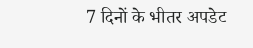7 दिनों के भीतर अपडेट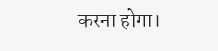करना होगा।